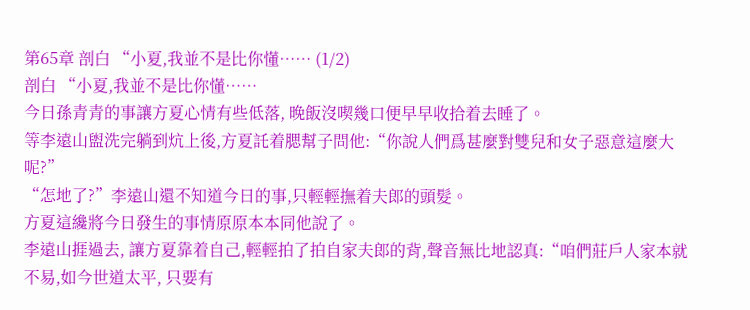第65章 剖白 “小夏,我並不是比你懂…… (1/2)
剖白 “小夏,我並不是比你懂……
今日孫青青的事讓方夏心情有些低落, 晚飯沒喫幾口便早早收拾着去睡了。
等李遠山盥洗完躺到炕上後,方夏託着腮幫子問他:“你說人們爲甚麼對雙兒和女子惡意這麼大呢?”
“怎地了?”李遠山還不知道今日的事,只輕輕撫着夫郎的頭髮。
方夏這纔將今日發生的事情原原本本同他說了。
李遠山捱過去, 讓方夏靠着自己,輕輕拍了拍自家夫郎的背,聲音無比地認真:“咱們莊戶人家本就不易,如今世道太平, 只要有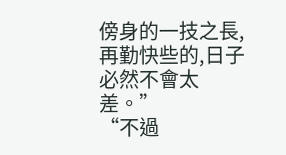傍身的一技之長,再勤快些的,日子必然不會太差。”
“不過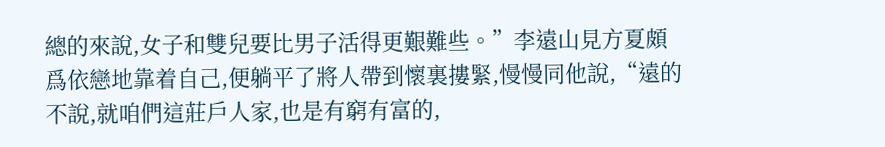總的來說,女子和雙兒要比男子活得更艱難些。”李遠山見方夏頗爲依戀地靠着自己,便躺平了將人帶到懷裏摟緊,慢慢同他說,“遠的不說,就咱們這莊戶人家,也是有窮有富的,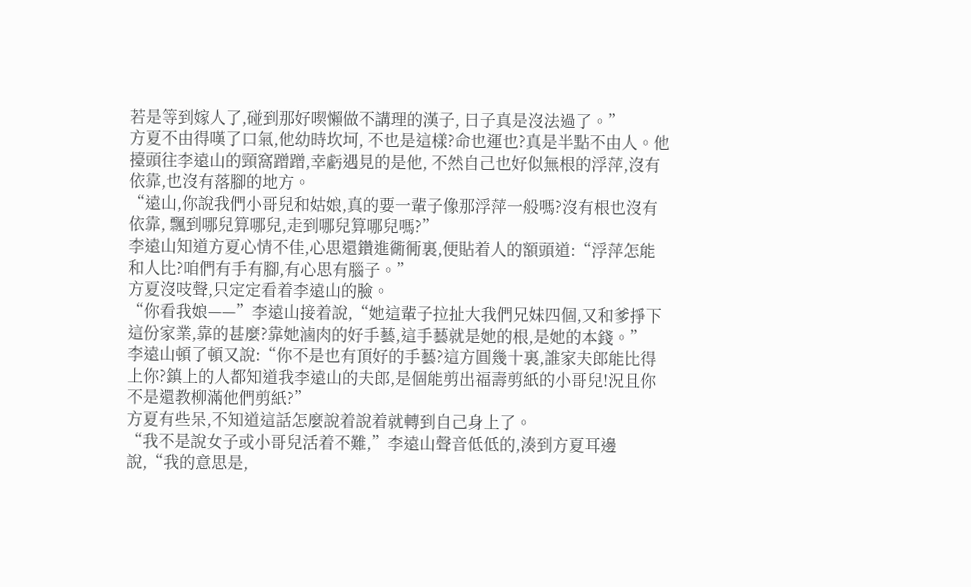若是等到嫁人了,碰到那好喫懶做不講理的漢子, 日子真是沒法過了。”
方夏不由得嘆了口氣,他幼時坎坷, 不也是這樣?命也運也?真是半點不由人。他擡頭往李遠山的頸窩蹭蹭,幸虧遇見的是他, 不然自己也好似無根的浮萍,沒有依靠,也沒有落腳的地方。
“遠山,你說我們小哥兒和姑娘,真的要一輩子像那浮萍一般嗎?沒有根也沒有依靠, 飄到哪兒算哪兒,走到哪兒算哪兒嗎?”
李遠山知道方夏心情不佳,心思還鑽進衚衕裏,便貼着人的額頭道:“浮萍怎能和人比?咱們有手有腳,有心思有腦子。”
方夏沒吱聲,只定定看着李遠山的臉。
“你看我娘——”李遠山接着說,“她這輩子拉扯大我們兄妹四個,又和爹掙下這份家業,靠的甚麼?靠她滷肉的好手藝,這手藝就是她的根,是她的本錢。”
李遠山頓了頓又說:“你不是也有頂好的手藝?這方圓幾十裏,誰家夫郎能比得上你?鎮上的人都知道我李遠山的夫郎,是個能剪出福壽剪紙的小哥兒!況且你不是還教柳滿他們剪紙?”
方夏有些呆,不知道這話怎麼說着說着就轉到自己身上了。
“我不是說女子或小哥兒活着不難,”李遠山聲音低低的,湊到方夏耳邊說,“我的意思是,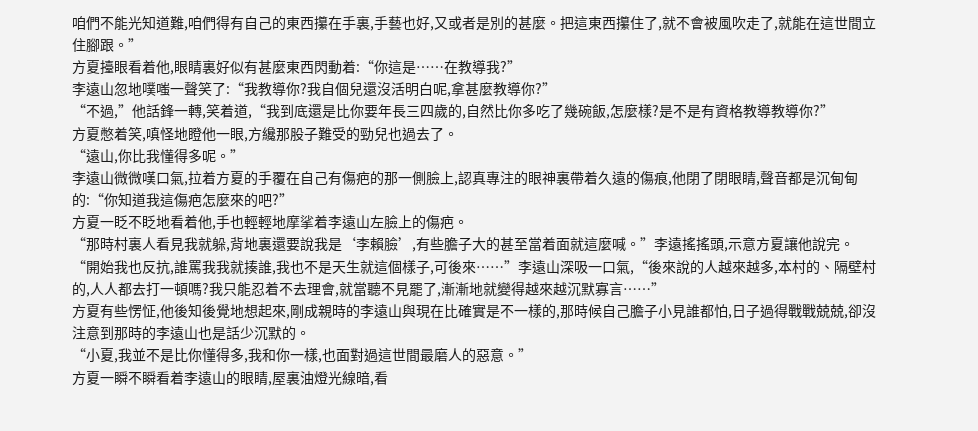咱們不能光知道難,咱們得有自己的東西攥在手裏,手藝也好,又或者是別的甚麼。把這東西攥住了,就不會被風吹走了,就能在這世間立住腳跟。”
方夏擡眼看着他,眼睛裏好似有甚麼東西閃動着:“你這是……在教導我?”
李遠山忽地噗嗤一聲笑了:“我教導你?我自個兒還沒活明白呢,拿甚麼教導你?”
“不過,”他話鋒一轉,笑着道,“我到底還是比你要年長三四歲的,自然比你多吃了幾碗飯,怎麼樣?是不是有資格教導教導你?”
方夏憋着笑,嗔怪地瞪他一眼,方纔那股子難受的勁兒也過去了。
“遠山,你比我懂得多呢。”
李遠山微微嘆口氣,拉着方夏的手覆在自己有傷疤的那一側臉上,認真專注的眼神裏帶着久遠的傷痕,他閉了閉眼睛,聲音都是沉甸甸的:“你知道我這傷疤怎麼來的吧?”
方夏一眨不眨地看着他,手也輕輕地摩挲着李遠山左臉上的傷疤。
“那時村裏人看見我就躲,背地裏還要說我是‘李賴臉’,有些膽子大的甚至當着面就這麼喊。”李遠搖搖頭,示意方夏讓他說完。
“開始我也反抗,誰罵我我就揍誰,我也不是天生就這個樣子,可後來……”李遠山深吸一口氣,“後來說的人越來越多,本村的、隔壁村的,人人都去打一頓嗎?我只能忍着不去理會,就當聽不見罷了,漸漸地就變得越來越沉默寡言……”
方夏有些愣怔,他後知後覺地想起來,剛成親時的李遠山與現在比確實是不一樣的,那時候自己膽子小見誰都怕,日子過得戰戰兢兢,卻沒注意到那時的李遠山也是話少沉默的。
“小夏,我並不是比你懂得多,我和你一樣,也面對過這世間最磨人的惡意。”
方夏一瞬不瞬看着李遠山的眼睛,屋裏油燈光線暗,看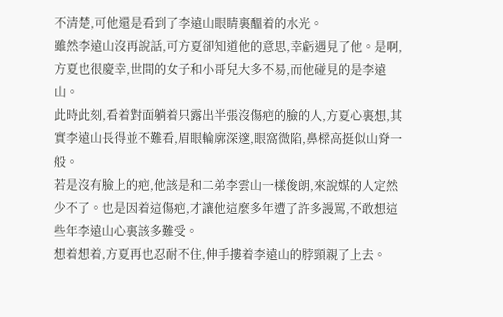不清楚,可他還是看到了李遠山眼睛裏醞着的水光。
雖然李遠山沒再說話,可方夏卻知道他的意思,幸虧遇見了他。是啊,方夏也很慶幸,世間的女子和小哥兒大多不易,而他碰見的是李遠山。
此時此刻,看着對面躺着只露出半張沒傷疤的臉的人,方夏心裏想,其實李遠山長得並不難看,眉眼輪廓深邃,眼窩微陷,鼻樑高挺似山脊一般。
若是沒有臉上的疤,他該是和二弟李雲山一樣俊朗,來說媒的人定然少不了。也是因着這傷疤,才讓他這麼多年遭了許多謾罵,不敢想這些年李遠山心裏該多難受。
想着想着,方夏再也忍耐不住,伸手摟着李遠山的脖頸親了上去。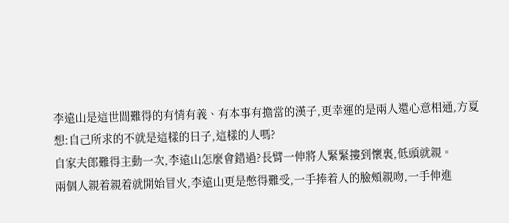李遠山是這世間難得的有情有義、有本事有擔當的漢子,更幸運的是兩人還心意相通,方夏想:自己所求的不就是這樣的日子,這樣的人嗎?
自家夫郎難得主動一次,李遠山怎麼會錯過?長臂一伸將人緊緊摟到懷裏,低頭就親。
兩個人親着親着就開始冒火,李遠山更是憋得難受,一手捧着人的臉頰親吻,一手伸進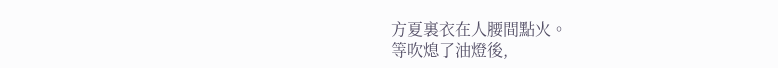方夏裏衣在人腰間點火。
等吹熄了油燈後,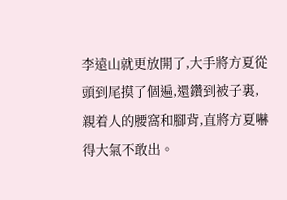李遠山就更放開了,大手將方夏從頭到尾摸了個遍,還鑽到被子裏,親着人的腰窩和腳背,直將方夏嚇得大氣不敢出。